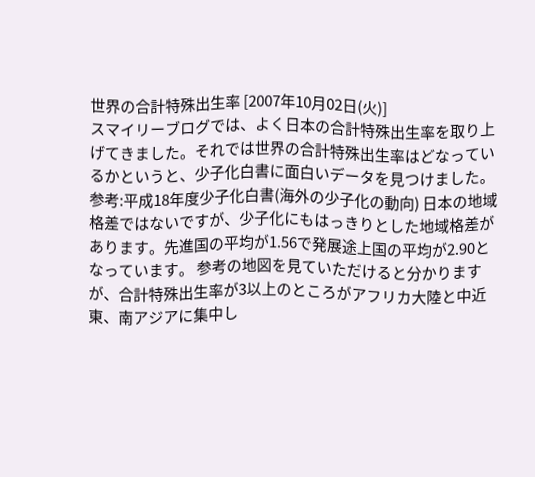世界の合計特殊出生率 [2007年10月02日(火)]
スマイリーブログでは、よく日本の合計特殊出生率を取り上げてきました。それでは世界の合計特殊出生率はどなっているかというと、少子化白書に面白いデータを見つけました。 参考:平成18年度少子化白書(海外の少子化の動向) 日本の地域格差ではないですが、少子化にもはっきりとした地域格差があります。先進国の平均が1.56で発展途上国の平均が2.90となっています。 参考の地図を見ていただけると分かりますが、合計特殊出生率が3以上のところがアフリカ大陸と中近東、南アジアに集中し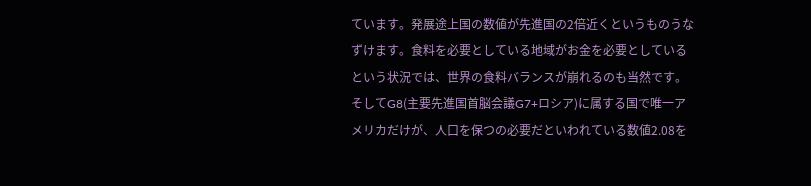ています。発展途上国の数値が先進国の2倍近くというものうなずけます。食料を必要としている地域がお金を必要としているという状況では、世界の食料バランスが崩れるのも当然です。 そしてG8(主要先進国首脳会議G7+ロシア)に属する国で唯一アメリカだけが、人口を保つの必要だといわれている数値2.08を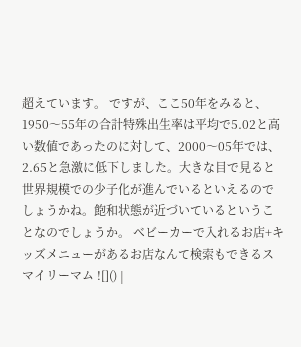超えています。 ですが、ここ50年をみると、1950〜55年の合計特殊出生率は平均で5.02と高い数値であったのに対して、2000〜05年では、2.65と急激に低下しました。大きな目で見ると世界規模での少子化が進んでいるといえるのでしょうかね。飽和状態が近づいているということなのでしょうか。 ベビーカーで入れるお店+キッズメニューがあるお店なんて検索もできるスマイリーマム ![]() |